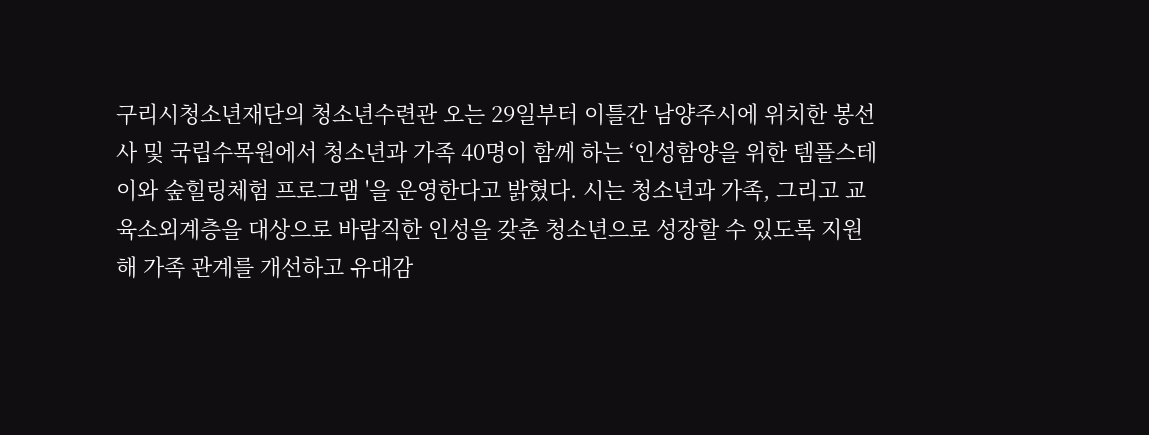구리시청소년재단의 청소년수련관 오는 29일부터 이틀간 남양주시에 위치한 봉선사 및 국립수목원에서 청소년과 가족 40명이 함께 하는 ‘인성함양을 위한 템플스테이와 숲힐링체험 프로그램 '을 운영한다고 밝혔다. 시는 청소년과 가족, 그리고 교육소외계층을 대상으로 바람직한 인성을 갖춘 청소년으로 성장할 수 있도록 지원해 가족 관계를 개선하고 유대감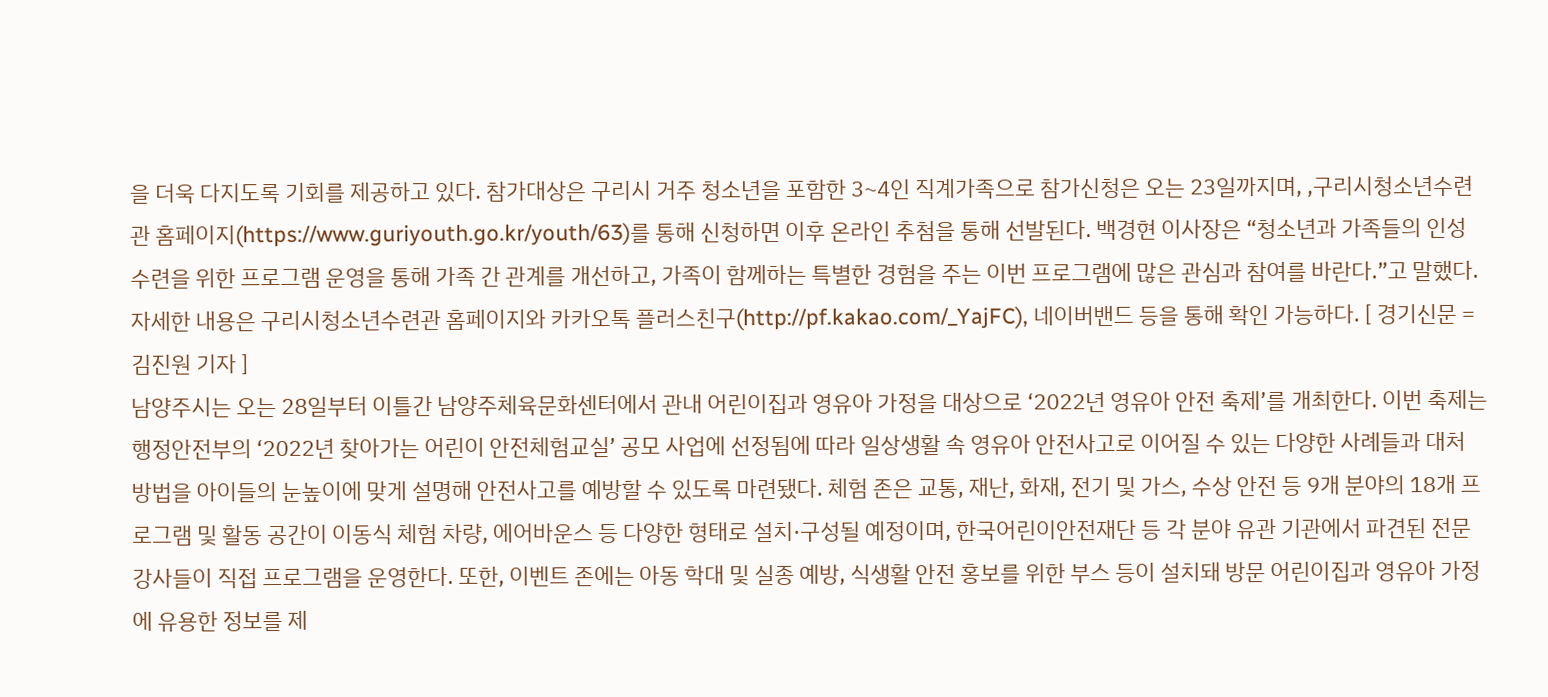을 더욱 다지도록 기회를 제공하고 있다. 참가대상은 구리시 거주 청소년을 포함한 3~4인 직계가족으로 참가신청은 오는 23일까지며, ,구리시청소년수련관 홈페이지(https://www.guriyouth.go.kr/youth/63)를 통해 신청하면 이후 온라인 추첨을 통해 선발된다. 백경현 이사장은 “청소년과 가족들의 인성 수련을 위한 프로그램 운영을 통해 가족 간 관계를 개선하고, 가족이 함께하는 특별한 경험을 주는 이번 프로그램에 많은 관심과 참여를 바란다.”고 말했다. 자세한 내용은 구리시청소년수련관 홈페이지와 카카오톡 플러스친구(http://pf.kakao.com/_YajFC), 네이버밴드 등을 통해 확인 가능하다. [ 경기신문 = 김진원 기자 ]
남양주시는 오는 28일부터 이틀간 남양주체육문화센터에서 관내 어린이집과 영유아 가정을 대상으로 ‘2022년 영유아 안전 축제’를 개최한다. 이번 축제는 행정안전부의 ‘2022년 찾아가는 어린이 안전체험교실’ 공모 사업에 선정됨에 따라 일상생활 속 영유아 안전사고로 이어질 수 있는 다양한 사례들과 대처 방법을 아이들의 눈높이에 맞게 설명해 안전사고를 예방할 수 있도록 마련됐다. 체험 존은 교통, 재난, 화재, 전기 및 가스, 수상 안전 등 9개 분야의 18개 프로그램 및 활동 공간이 이동식 체험 차량, 에어바운스 등 다양한 형태로 설치·구성될 예정이며, 한국어린이안전재단 등 각 분야 유관 기관에서 파견된 전문 강사들이 직접 프로그램을 운영한다. 또한, 이벤트 존에는 아동 학대 및 실종 예방, 식생활 안전 홍보를 위한 부스 등이 설치돼 방문 어린이집과 영유아 가정에 유용한 정보를 제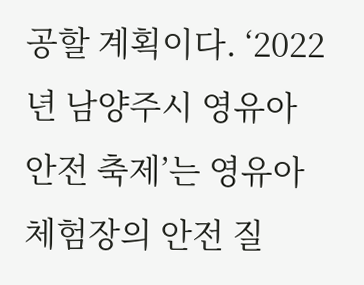공할 계획이다. ‘2022년 남양주시 영유아 안전 축제’는 영유아 체험장의 안전 질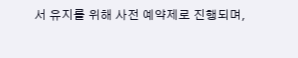서 유지를 위해 사전 예약제로 진행되며,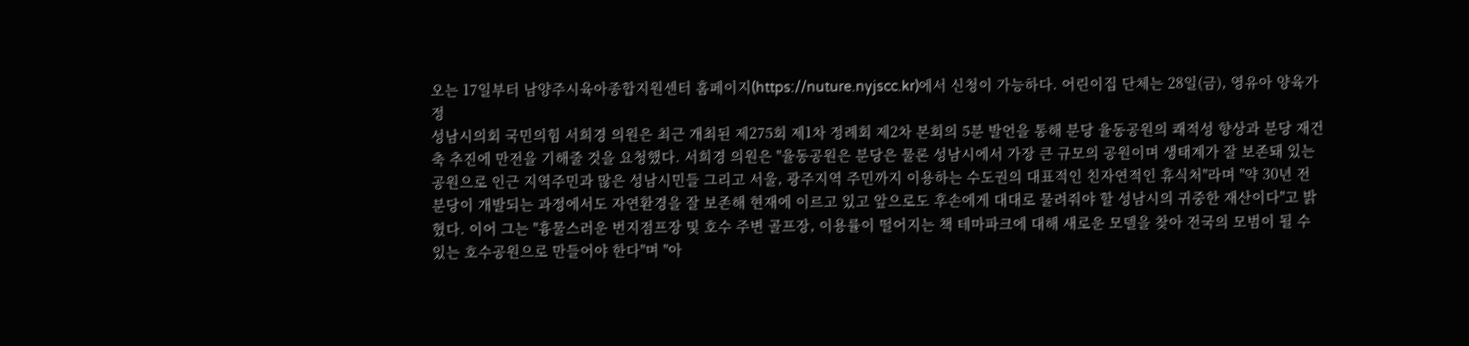오는 17일부터 남양주시육아종합지원센터 홈페이지(https://nuture.nyjscc.kr)에서 신청이 가능하다. 어린이집 단체는 28일(금), 영유아 양육가정
성남시의회 국민의힘 서희경 의원은 최근 개최된 제275회 제1차 정례회 제2차 본회의 5분 발언을 통해 분당 율동공원의 쾌적성 향상과 분당 재건축 추진에 만전을 기해줄 것을 요청했다. 서희경 의원은 "율동공원은 분당은 물론 성남시에서 가장 큰 규모의 공원이며 생태계가 잘 보존돼 있는 공원으로 인근 지역주민과 많은 성남시민들 그리고 서울, 광주지역 주민까지 이용하는 수도권의 대표적인 친자연적인 휴식처"라며 "약 30년 전 분당이 개발되는 과정에서도 자연환경을 잘 보존해 현재에 이르고 있고 앞으로도 후손에게 대대로 물려줘야 할 성남시의 귀중한 재산이다"고 밝혔다. 이어 그는 "흉물스러운 번지점프장 및 호수 주변 골프장, 이용률이 떨어지는 책 테마파크에 대해 새로운 모델을 찾아 전국의 모범이 될 수 있는 호수공원으로 만들어야 한다"며 "아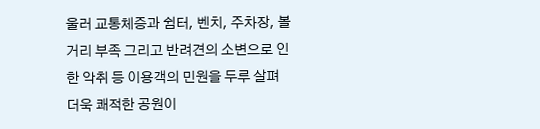울러 교통체증과 쉼터, 벤치, 주차장, 볼거리 부족 그리고 반려견의 소변으로 인한 악취 등 이용객의 민원을 두루 살펴 더욱 쾌적한 공원이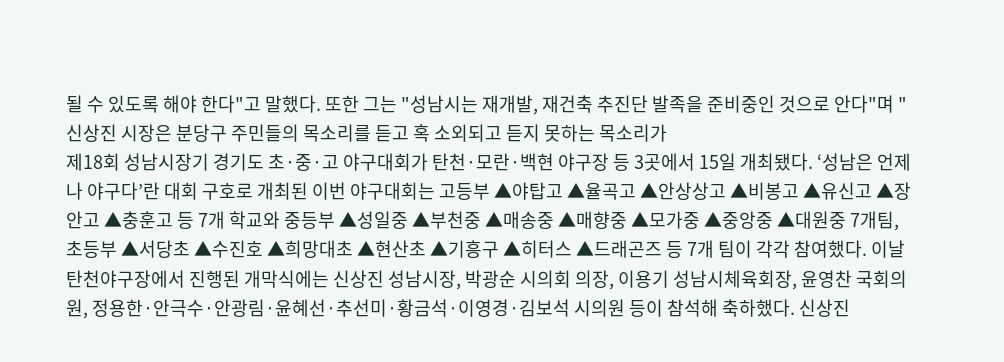될 수 있도록 해야 한다"고 말했다. 또한 그는 "성남시는 재개발, 재건축 추진단 발족을 준비중인 것으로 안다"며 "신상진 시장은 분당구 주민들의 목소리를 듣고 혹 소외되고 듣지 못하는 목소리가
제18회 성남시장기 경기도 초·중·고 야구대회가 탄천·모란·백현 야구장 등 3곳에서 15일 개최됐다. ‘성남은 언제나 야구다’란 대회 구호로 개최된 이번 야구대회는 고등부 ▲야탑고 ▲율곡고 ▲안상상고 ▲비봉고 ▲유신고 ▲장안고 ▲충훈고 등 7개 학교와 중등부 ▲성일중 ▲부천중 ▲매송중 ▲매향중 ▲모가중 ▲중앙중 ▲대원중 7개팀, 초등부 ▲서당초 ▲수진호 ▲희망대초 ▲현산초 ▲기흥구 ▲히터스 ▲드래곤즈 등 7개 팀이 각각 참여했다. 이날 탄천야구장에서 진행된 개막식에는 신상진 성남시장, 박광순 시의회 의장, 이용기 성남시체육회장, 윤영찬 국회의원, 정용한·안극수·안광림·윤혜선·추선미·황금석·이영경·김보석 시의원 등이 참석해 축하했다. 신상진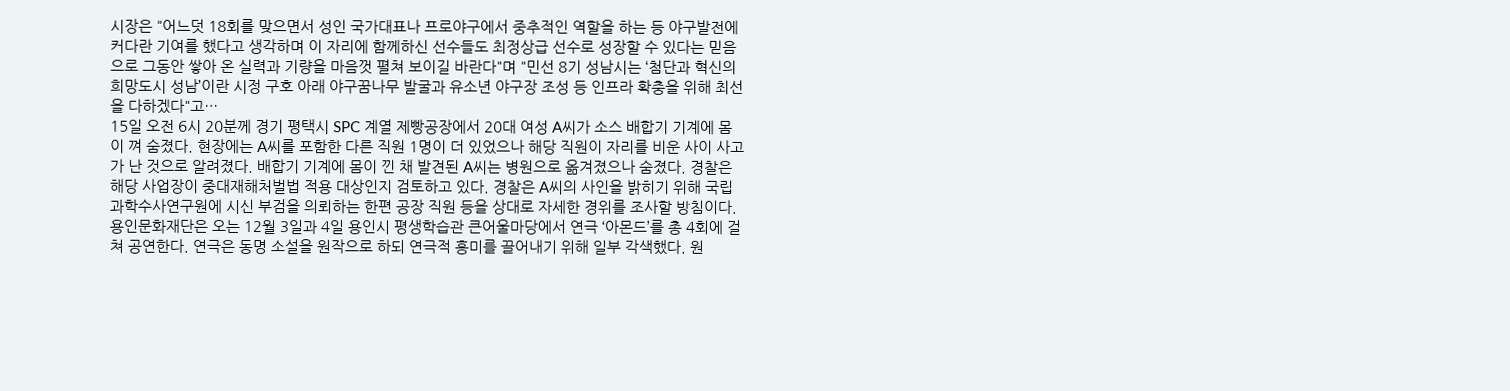시장은 "어느덧 18회를 맞으면서 성인 국가대표나 프로야구에서 중추적인 역할을 하는 등 야구발전에 커다란 기여를 했다고 생각하며 이 자리에 함께하신 선수들도 최정상급 선수로 성장할 수 있다는 믿음으로 그동안 쌓아 온 실력과 기량을 마음껏 펼쳐 보이길 바란다"며 "민선 8기 성남시는 ‘첨단과 혁신의 희망도시 성남’이란 시정 구호 아래 야구꿈나무 발굴과 유소년 야구장 조성 등 인프라 확충을 위해 최선을 다하겠다"고…
15일 오전 6시 20분께 경기 평택시 SPC 계열 제빵공장에서 20대 여성 A씨가 소스 배합기 기계에 몸이 껴 숨졌다. 현장에는 A씨를 포함한 다른 직원 1명이 더 있었으나 해당 직원이 자리를 비운 사이 사고가 난 것으로 알려졌다. 배합기 기계에 몸이 낀 채 발견된 A씨는 병원으로 옮겨졌으나 숨졌다. 경찰은 해당 사업장이 중대재해처벌법 적용 대상인지 검토하고 있다. 경찰은 A씨의 사인을 밝히기 위해 국립과학수사연구원에 시신 부검을 의뢰하는 한편 공장 직원 등을 상대로 자세한 경위를 조사할 방침이다.
용인문화재단은 오는 12월 3일과 4일 용인시 평생학습관 큰어울마당에서 연극 ‘아몬드’를 총 4회에 걸쳐 공연한다. 연극은 동명 소설을 원작으로 하되 연극적 흥미를 끌어내기 위해 일부 각색했다. 원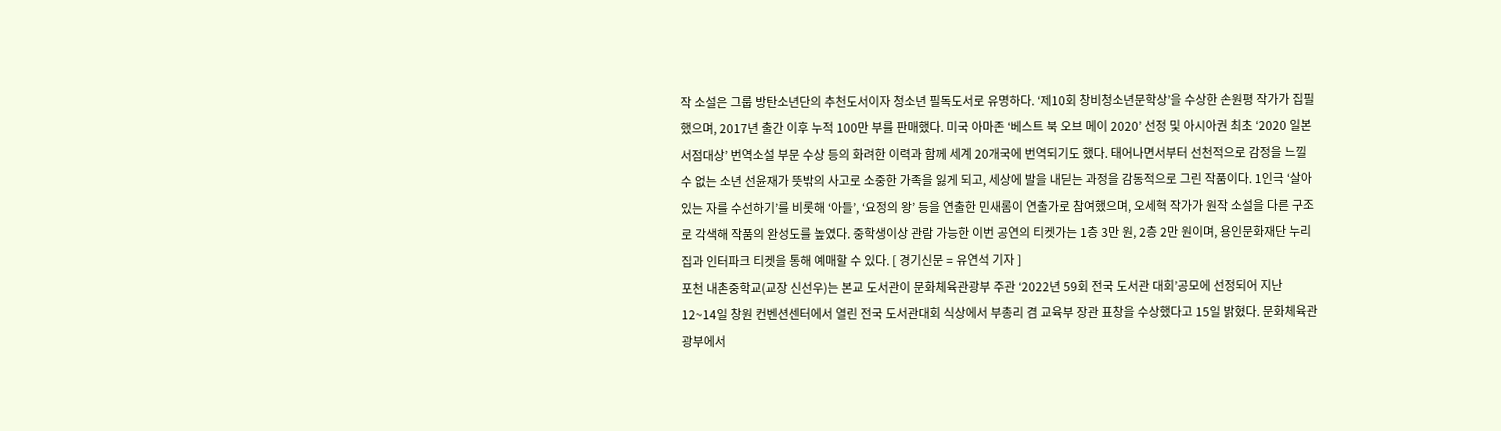작 소설은 그룹 방탄소년단의 추천도서이자 청소년 필독도서로 유명하다. ‘제10회 창비청소년문학상’을 수상한 손원평 작가가 집필했으며, 2017년 출간 이후 누적 100만 부를 판매했다. 미국 아마존 ‘베스트 북 오브 메이 2020’ 선정 및 아시아권 최초 ‘2020 일본서점대상’ 번역소설 부문 수상 등의 화려한 이력과 함께 세계 20개국에 번역되기도 했다. 태어나면서부터 선천적으로 감정을 느낄 수 없는 소년 선윤재가 뜻밖의 사고로 소중한 가족을 잃게 되고, 세상에 발을 내딛는 과정을 감동적으로 그린 작품이다. 1인극 ‘살아 있는 자를 수선하기’를 비롯해 ‘아들’, ‘요정의 왕’ 등을 연출한 민새롬이 연출가로 참여했으며, 오세혁 작가가 원작 소설을 다른 구조로 각색해 작품의 완성도를 높였다. 중학생이상 관람 가능한 이번 공연의 티켓가는 1층 3만 원, 2층 2만 원이며, 용인문화재단 누리집과 인터파크 티켓을 통해 예매할 수 있다. [ 경기신문 = 유연석 기자 ]
포천 내촌중학교(교장 신선우)는 본교 도서관이 문화체육관광부 주관 ‘2022년 59회 전국 도서관 대회’공모에 선정되어 지난 12~14일 창원 컨벤션센터에서 열린 전국 도서관대회 식상에서 부총리 겸 교육부 장관 표창을 수상했다고 15일 밝혔다. 문화체육관광부에서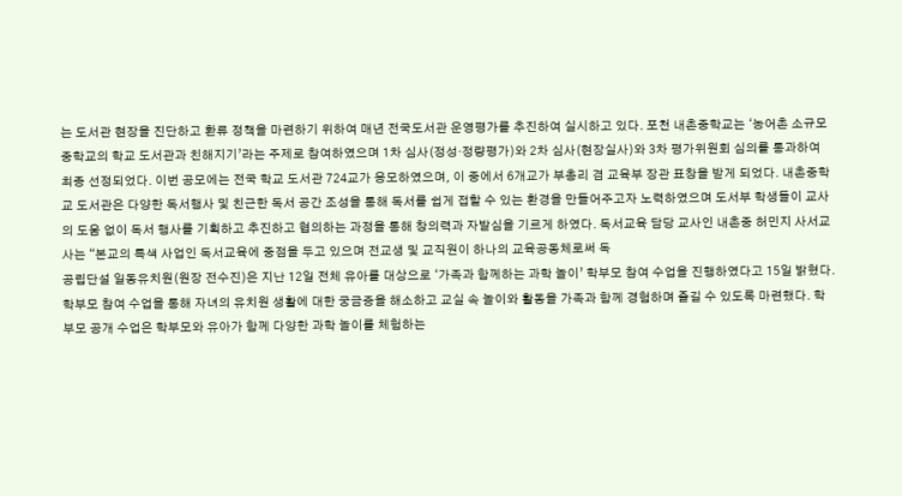는 도서관 현장을 진단하고 환류 정책을 마련하기 위하여 매년 전국도서관 운영평가를 추진하여 실시하고 있다. 포천 내촌중학교는 ‘농어촌 소규모 중학교의 학교 도서관과 친해지기’라는 주제로 참여하였으며 1차 심사(정성·정량평가)와 2차 심사(현장실사)와 3차 평가위원회 심의를 통과하여 최종 선정되었다. 이번 공모에는 전국 학교 도서관 724교가 응모하였으며, 이 중에서 6개교가 부총리 겸 교육부 장관 표창을 받게 되었다. 내촌중학교 도서관은 다양한 독서행사 및 친근한 독서 공간 조성을 통해 독서를 쉽게 접할 수 있는 환경을 만들어주고자 노력하였으며 도서부 학생들이 교사의 도움 없이 독서 행사를 기획하고 추진하고 협의하는 과정을 통해 창의력과 자발심을 기르게 하였다. 독서교육 담당 교사인 내촌중 허민지 사서교사는 “본교의 특색 사업인 독서교육에 중점을 두고 있으며 전교생 및 교직원이 하나의 교육공동체로써 독
공립단설 일동유치원(원장 전수진)은 지난 12일 전체 유아를 대상으로 ‘가족과 함께하는 과학 놀이’ 학부모 참여 수업을 진행하였다고 15일 밝혔다. 학부모 참여 수업을 통해 자녀의 유치원 생활에 대한 궁금증을 해소하고 교실 속 놀이와 활동을 가족과 함께 경험하며 즐길 수 있도록 마련했다. 학부모 공개 수업은 학부모와 유아가 함께 다양한 과학 놀이를 체험하는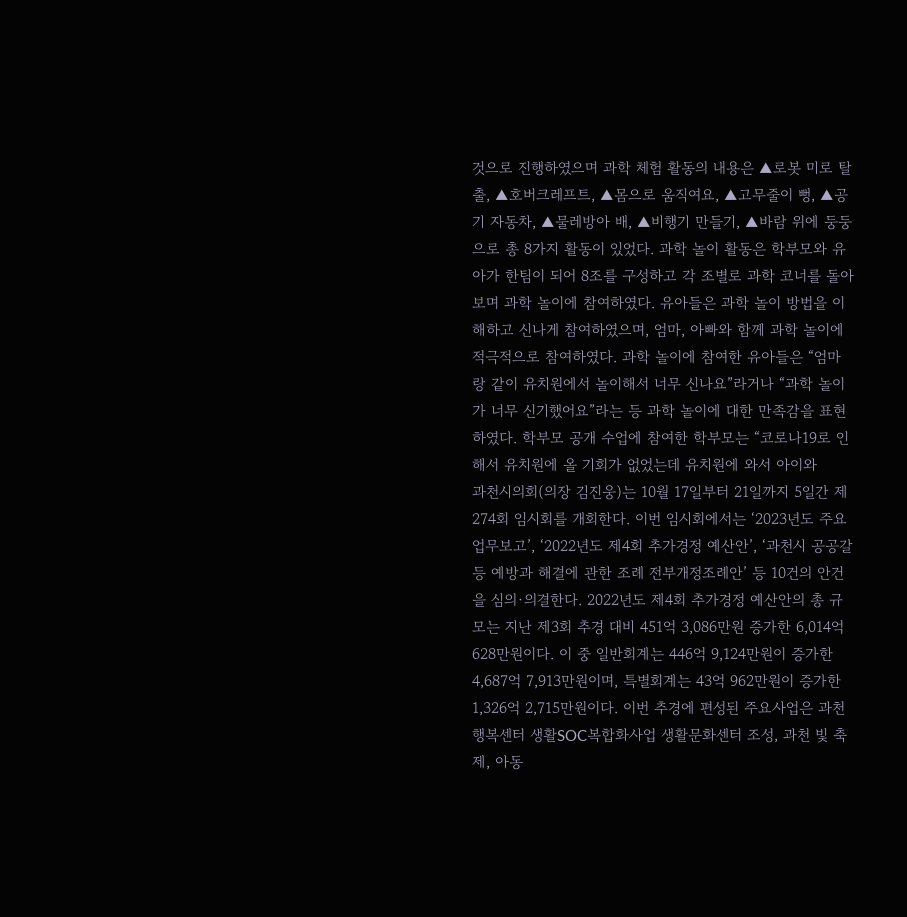것으로 진행하였으며 과학 체험 활동의 내용은 ▲로봇 미로 탈출, ▲호버크레프트, ▲몸으로 움직여요, ▲고무줄이 뻥, ▲공기 자동차, ▲물레방아 배, ▲비행기 만들기, ▲바람 위에 둥둥으로 총 8가지 활동이 있었다. 과학 놀이 활동은 학부모와 유아가 한팀이 되어 8조를 구성하고 각 조별로 과학 코너를 돌아보며 과학 놀이에 참여하였다. 유아들은 과학 놀이 방법을 이해하고 신나게 참여하였으며, 엄마, 아빠와 함께 과학 놀이에 적극적으로 참여하였다. 과학 놀이에 참여한 유아들은 “엄마랑 같이 유치원에서 놀이해서 너무 신나요”라거나 “과학 놀이가 너무 신기했어요”라는 등 과학 놀이에 대한 만족감을 표현하였다. 학부모 공개 수업에 참여한 학부모는 “코로나19로 인해서 유치원에 올 기회가 없었는데 유치원에 와서 아이와
과천시의회(의장 김진웅)는 10월 17일부터 21일까지 5일간 제274회 임시회를 개회한다. 이번 임시회에서는 ‘2023년도 주요업무보고’, ‘2022년도 제4회 추가경정 예산안’, ‘과천시 공공갈등 예방과 해결에 관한 조례 전부개정조례안’ 등 10건의 안건을 심의·의결한다. 2022년도 제4회 추가경정 예산안의 총 규모는 지난 제3회 추경 대비 451억 3,086만원 증가한 6,014억 628만원이다. 이 중 일반회계는 446억 9,124만원이 증가한 4,687억 7,913만원이며, 특별회계는 43억 962만원이 증가한 1,326억 2,715만원이다. 이번 추경에 편성된 주요사업은 과천행복센터 생활SOC복합화사업 생활문화센터 조성, 과천 빛 축제, 아동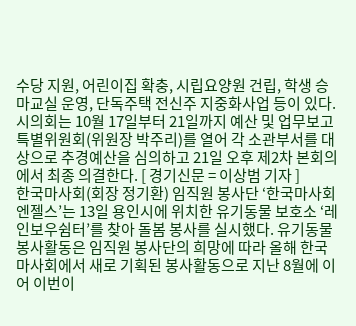수당 지원, 어린이집 확충, 시립요양원 건립, 학생 승마교실 운영, 단독주택 전신주 지중화사업 등이 있다. 시의회는 10월 17일부터 21일까지 예산 및 업무보고 특별위원회(위원장 박주리)를 열어 각 소관부서를 대상으로 추경예산을 심의하고 21일 오후 제2차 본회의에서 최종 의결한다. [ 경기신문 = 이상범 기자 ]
한국마사회(회장 정기환) 임직원 봉사단 ‘한국마사회엔젤스’는 13일 용인시에 위치한 유기동물 보호소 ‘레인보우쉼터’를 찾아 돌봄 봉사를 실시했다. 유기동물 봉사활동은 임직원 봉사단의 희망에 따라 올해 한국마사회에서 새로 기획된 봉사활동으로 지난 8월에 이어 이번이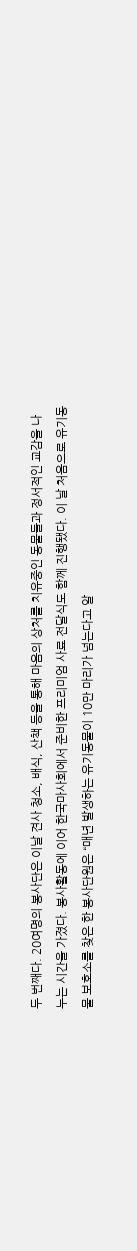두 번째다. 20여명의 봉사단은 이날 견사 청소, 배식, 산책 등을 통해 마음의 상처를 치유중인 동물들과 정서적인 교감을 나누는 시간을 가졌다. 봉사활동에 이어 한국마사회에서 준비한 프리미엄 사료 전달식도 함께 진행됐다. 이 날 처음으로 유기동물 보호소를 찾은 한 봉사단원은 “매년 발생하는 유기동물이 10만 마리가 넘는다고 알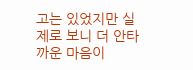고는 있었지만 실제로 보니 더 안타까운 마음이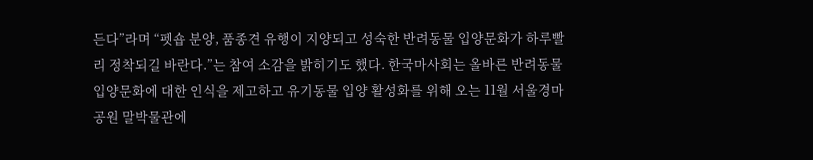든다”라며 “펫숍 분양, 품종견 유행이 지양되고 성숙한 반려동물 입양문화가 하루빨리 정착되길 바란다.”는 참여 소감을 밝히기도 했다. 한국마사회는 올바른 반려동물 입양문화에 대한 인식을 제고하고 유기동물 입양 활성화를 위해 오는 11월 서울경마공원 말박물관에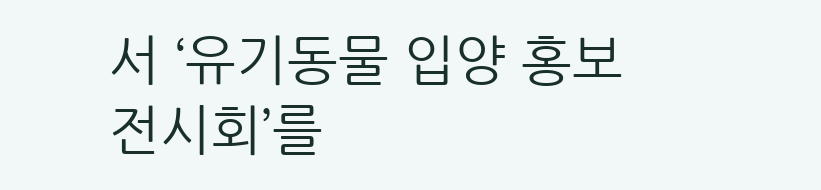서 ‘유기동물 입양 홍보 전시회’를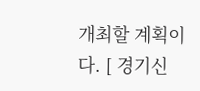개최할 계획이다. [ 경기신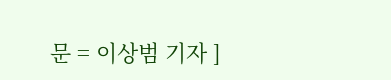문 = 이상범 기자 ]